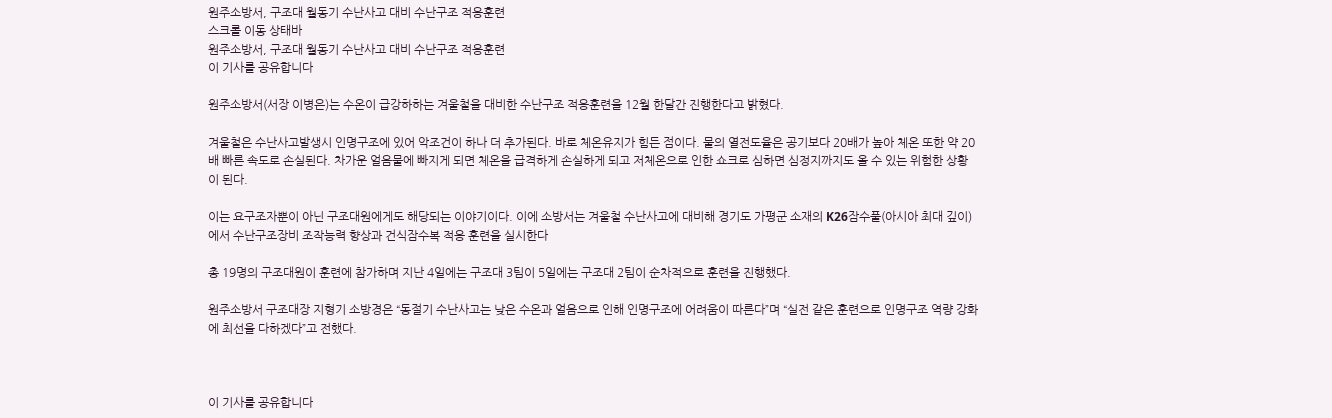원주소방서, 구조대 월동기 수난사고 대비 수난구조 적응훈련
스크롤 이동 상태바
원주소방서, 구조대 월동기 수난사고 대비 수난구조 적응훈련
이 기사를 공유합니다

원주소방서(서장 이병은)는 수온이 급강하하는 겨울철을 대비한 수난구조 적응훈련을 12월 한달간 진행한다고 밝혔다.

겨울철은 수난사고발생시 인명구조에 있어 악조건이 하나 더 추가된다. 바로 체온유지가 힘든 점이다. 물의 열전도율은 공기보다 20배가 높아 체온 또한 약 20배 빠른 속도로 손실된다. 차가운 얼음물에 빠지게 되면 체온을 급격하게 손실하게 되고 저체온으로 인한 쇼크로 심하면 심정지까지도 올 수 있는 위험한 상황이 된다.

이는 요구조자뿐이 아닌 구조대원에게도 해당되는 이야기이다. 이에 소방서는 겨울철 수난사고에 대비해 경기도 가평군 소재의 K26잠수풀(아시아 최대 깊이)에서 수난구조장비 조작능력 향상과 건식잠수복 적응 훈련을 실시한다

총 19명의 구조대원이 훈련에 참가하며 지난 4일에는 구조대 3팀이 5일에는 구조대 2팀이 순차적으로 훈련을 진행했다.

원주소방서 구조대장 지형기 소방경은 “동절기 수난사고는 낮은 수온과 얼음으로 인해 인명구조에 어려움이 따른다”며 “실전 같은 훈련으로 인명구조 역량 강화에 최선을 다하겠다”고 전했다.



이 기사를 공유합니다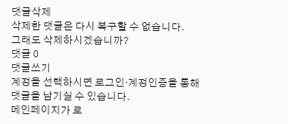댓글삭제
삭제한 댓글은 다시 복구할 수 없습니다.
그래도 삭제하시겠습니까?
댓글 0
댓글쓰기
계정을 선택하시면 로그인·계정인증을 통해
댓글을 남기실 수 있습니다.
메인페이지가 로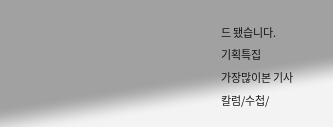드 됐습니다.
기획특집
가장많이본 기사
칼럼/수첩/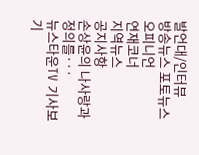발언대/인터뷰
방송뉴스 포토뉴스
오피니언
연재코너
지역뉴스
공지사항
손상윤의 나사랑과 정의를···
뉴스타운TV 기사보기